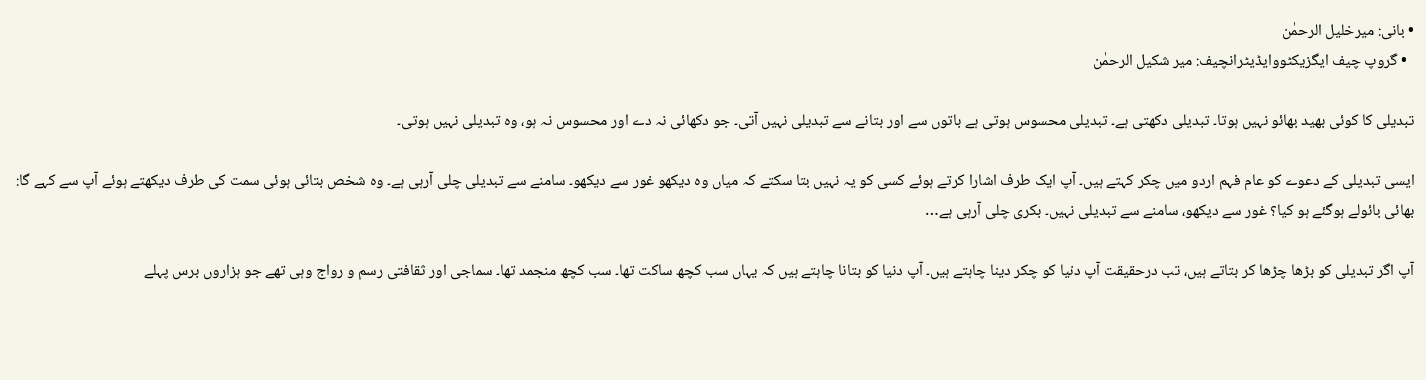• بانی: میرخلیل الرحمٰن
  • گروپ چیف ایگزیکٹووایڈیٹرانچیف: میر شکیل الرحمٰن

تبدیلی کا کوئی بھید بھائو نہیں ہوتا۔ تبدیلی دکھتی ہے۔ تبدیلی محسوس ہوتی ہے باتوں سے اور بتانے سے تبدیلی نہیں آتی۔ جو دکھائی نہ دے اور محسوس نہ ہو، وہ تبدیلی نہیں ہوتی۔

ایسی تبدیلی کے دعوے کو عام فہم اردو میں چکر کہتے ہیں۔ آپ ایک طرف اشارا کرتے ہوئے کسی کو یہ نہیں بتا سکتے کہ میاں وہ دیکھو غور سے دیکھو۔ سامنے سے تبدیلی چلی آرہی ہے۔ وہ شخص بتائی ہوئی سمت کی طرف دیکھتے ہوئے آپ سے کہے گا: بھائی بائولے ہوگئے ہو کیا؟ غور سے دیکھو، سامنے سے تبدیلی نہیں۔ بکری چلی آرہی ہے…

آپ اگر تبدیلی کو بڑھا چڑھا کر بتاتے ہیں، تب درحقیقت آپ دنیا کو چکر دینا چاہتے ہیں۔ آپ دنیا کو بتانا چاہتے ہیں کہ یہاں سب کچھ ساکت تھا۔ سب کچھ منجمد تھا۔ سماجی اور ثقافتی رسم و رواج وہی تھے جو ہزاروں برس پہلے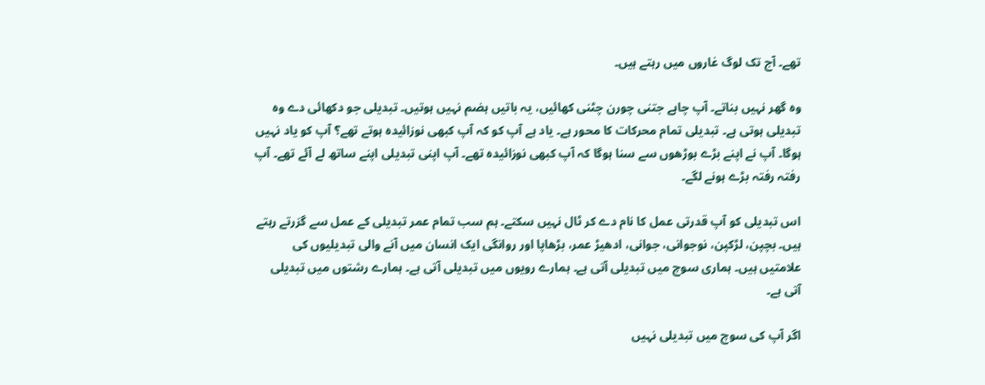تھے۔ آج تک لوگ غاروں میں رہتے ہیں۔

وہ گھر نہیں بناتے۔ آپ چاہے جتنی چورن چٹنی کھائیں، یہ باتیں ہضم نہیں ہوتیں۔ تبدیلی جو دکھائی دے وہ تبدیلی ہوتی ہے۔ تبدیلی تمام محرکات کا محور ہے۔ یاد ہے آپ کو کہ آپ کبھی نوزائیدہ ہوتے تھے؟ آپ کو یاد نہیں ہوگا۔ آپ نے اپنے بڑے بوڑھوں سے سنا ہوگا کہ آپ کبھی نوزائیدہ تھے۔ آپ اپنی تبدیلی اپنے ساتھ لے آئے تھے۔ آپ رفتہ رفتہ بڑے ہونے لگے۔

اس تبدیلی کو آپ قدرتی عمل کا نام دے کر ٹال نہیں سکتے۔ ہم سب تمام عمر تبدیلی کے عمل سے گزرتے رہتے ہیں۔ بچپن، لڑکپن، نوجوانی، جوانی، ادھیڑ عمر، بڑھاپا اور روانگی ایک انسان میں آنے والی تبدیلیوں کی علامتیں ہیں۔ ہماری سوچ میں تبدیلی آتی ہے۔ ہمارے رویوں میں تبدیلی آتی ہے۔ ہمارے رشتوں میں تبدیلی آتی ہے۔

اگر آپ کی سوچ میں تبدیلی نہیں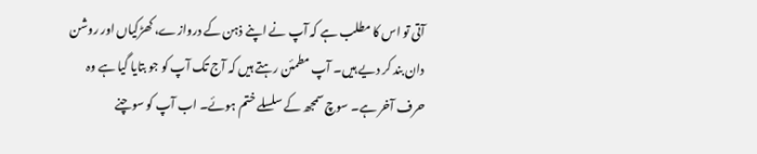آتی تو اس کا مطلب ہے کہ آپ نے اپنے ذہن کے دروازے، کھڑکیاں اور روشن دان بند کر دیے ہیں۔ آپ مطمئن رہتے ہیں کہ آج تک آپ کو جو بتایا گیا ہے وہ حرف آخر ہے۔ سوچ سمجھ کے سلسلے ختم ہوئے۔ اب آپ کو سوچنے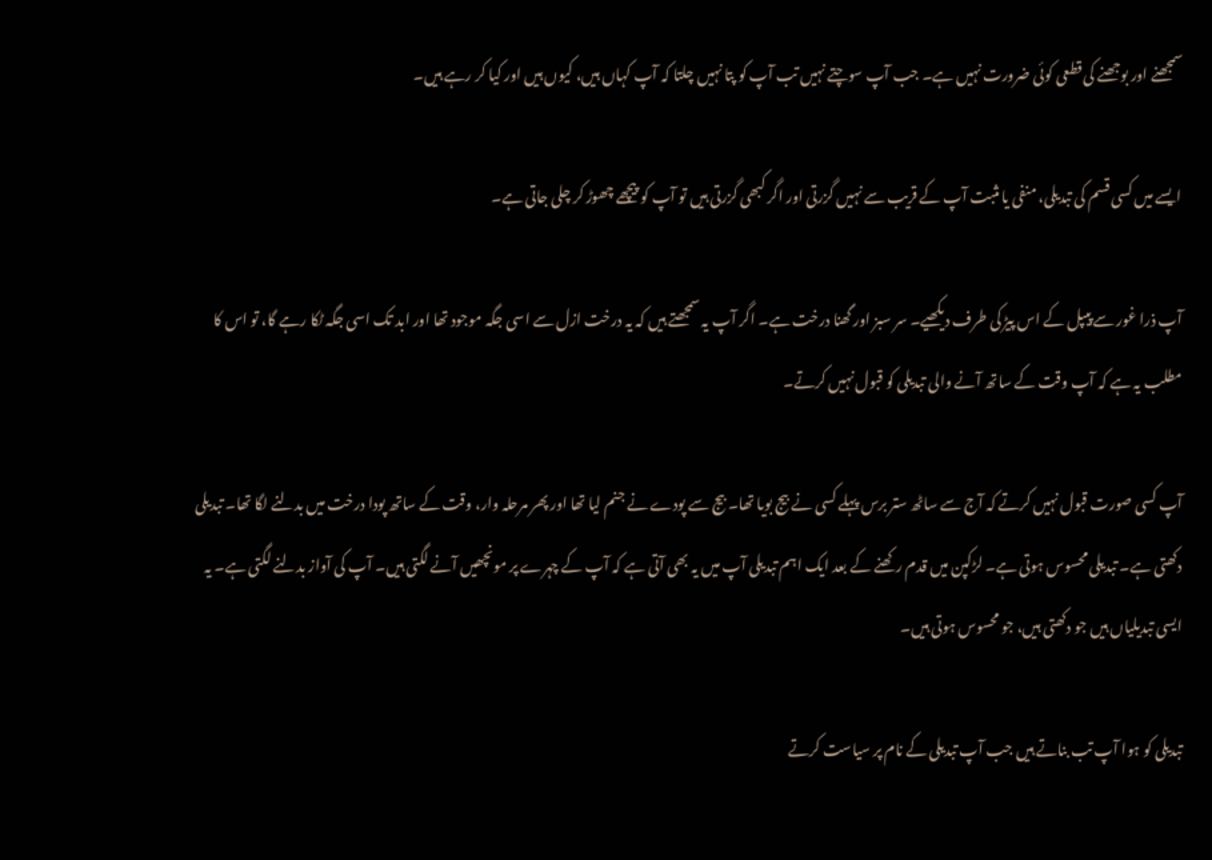سمجھنے اور بوجھنے کی قطعی کوئی ضرورت نہیں ہے۔ جب آپ سوچتے نہیں تب آپ کو پتا نہیں چلتا کہ آپ کہاں ہیں، کیوں ہیں اور کیا کر رہے ہیں۔

ایسے میں کسی قسم کی تبدیلی، منفی یا مثبت آپ کے قریب سے نہیں گزرتی اور اگر کبھی گزرتی ہیں تو آپ کو پیچھے چھوڑ کر چلی جاتی ہے۔

آپ ذرا غور سے پیپل کے اس پیڑ کی طرف دیکھیے۔ سر سبز اور گھنا درخت ہے۔ اگر آپ یہ سمجھتے ہیں کہ یہ درخت ازل سے اسی جگہ موجود تھا اور ابد تک اسی جگہ ٹکا رہے گا، تو اس کا مطلب یہ ہے کہ آپ وقت کے ساتھ آنے والی تبدیلی کو قبول نہیں کرتے۔

آپ کسی صورت قبول نہیں کرتے کہ آج سے ساٹھ ستر برس پہلے کسی نے بیج بویا تھا۔ بیج سے پودے نے جنم لیا تھا اور پھر مرحلہ وار، وقت کے ساتھ پودا درخت میں بدلنے لگا تھا۔ تبدیلی دکھتی ہے۔ تبدیلی محسوس ہوتی ہے۔ لڑکپن میں قدم رکھنے کے بعد ایک اہم تبدیلی آپ میں یہ بھی آتی ہے کہ آپ کے چہرے پر مونچھیں آنے لگتی ہیں۔ آپ کی آواز بدلنے لگتی ہے۔ یہ ایسی تبدیلیاں ہیں جو دکھتی ہیں، جو محسوس ہوتی ہیں۔

تبدیلی کو ہوا آپ تب بناتے ہیں جب آپ تبدیلی کے نام پر سیاست کرتے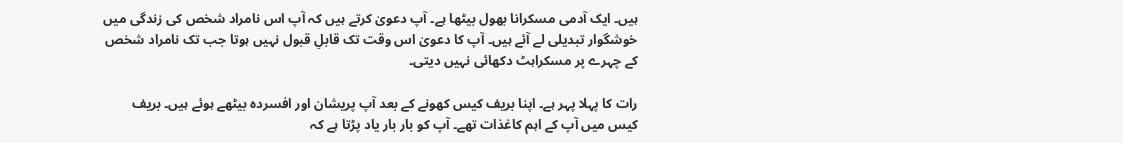ہیں۔ ایک آدمی مسکرانا بھول بیٹھا ہے۔ آپ دعویٰ کرتے ہیں کہ آپ اس نامراد شخص کی زندگی میں خوشگوار تبدیلی لے آئے ہیں۔ آپ کا دعویٰ اس وقت تک قابلِ قبول نہیں ہوتا جب تک نامراد شخص کے چہرے پر مسکراہٹ دکھائی نہیں دیتی۔

رات کا پہلا پہر ہے۔ اپنا بریف کیس کھونے کے بعد آپ پریشان اور افسردہ بیٹھے ہوئے ہیں۔ بریف کیس میں آپ کے اہم کاغذات تھے۔ آپ کو بار بار یاد پڑتا ہے کہ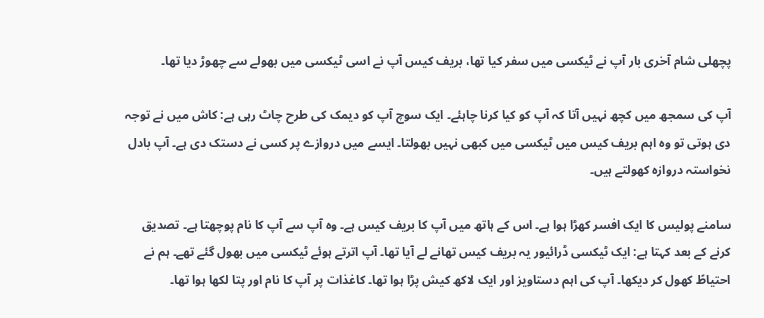پچھلی شام آخری بار آپ نے ٹیکسی میں سفر کیا تھا، بریف کیس آپ نے اسی ٹیکسی میں بھولے سے چھوڑ دیا تھا۔

آپ کی سمجھ میں کچھ نہیں آتا کہ آپ کو کیا کرنا چاہئے۔ ایک سوچ آپ کو دیمک کی طرح چاٹ رہی ہے: کاش میں نے توجہ دی ہوتی تو وہ اہم بریف کیس میں ٹیکسی میں کبھی نہیں بھولتا۔ ایسے میں دروازے پر کسی نے دستک دی ہے۔ آپ بادل نخواستہ دروازہ کھولتے ہیں۔

سامنے پولیس کا ایک افسر کھڑا ہوا ہے۔ اس کے ہاتھ میں آپ کا بریف کیس ہے۔ وہ آپ سے آپ کا نام پوچھتا ہے۔ تصدیق کرنے کے بعد کہتا ہے: ایک ٹیکسی ڈرائیور یہ بریف کیس تھانے لے آیا تھا۔ آپ اترتے ہوئے ٹیکسی میں بھول گئے تھے۔ ہم نے احتیاطً کھول کر دیکھا۔ آپ کی اہم دستاویز اور ایک لاکھ کیش پڑا ہوا تھا۔ کاغذات پر آپ کا نام اور پتا لکھا ہوا تھا۔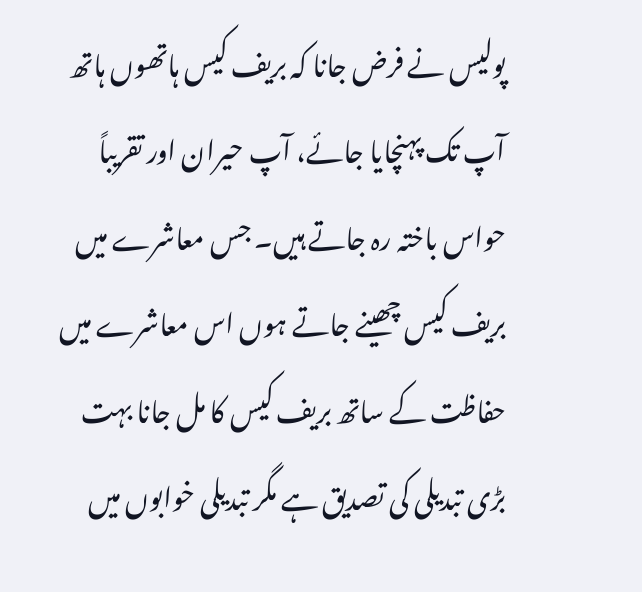پولیس نے فرض جانا کہ بریف کیس ہاتھوں ہاتھ آپ تک پہنچایا جائے، آپ حیران اور تقریباً حواس باختہ رہ جاتے ہیں۔ جس معاشرے میں بریف کیس چھینے جاتے ہوں اس معاشرے میں حفاظت کے ساتھ بریف کیس کا مل جانا بہت بڑی تبدیلی کی تصدیق ہے مگر تبدیلی خوابوں میں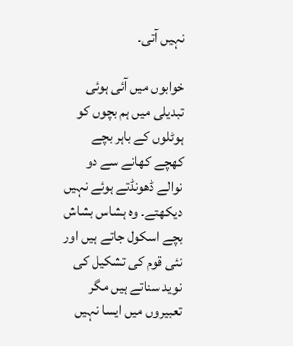نہیں آتی۔

خوابوں میں آئی ہوئی تبدیلی میں ہم بچوں کو ہوٹلوں کے باہر بچے کھچے کھانے سے دو نوالے ڈھونڈتے ہوئے نہیں دیکھتے۔ وہ ہشاس بشاش بچے اسکول جاتے ہیں اور نئی قوم کی تشکیل کی نوید سناتے ہیں مگر تعبیروں میں ایسا نہیں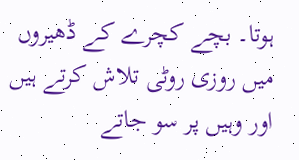ہوتا۔ بچے کچرے کے ڈھیروں میں روزی روٹی تلاش کرتے ہیں اور وہیں پر سو جاتے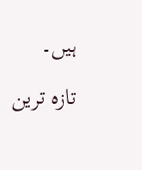ہیں۔

تازہ ترین